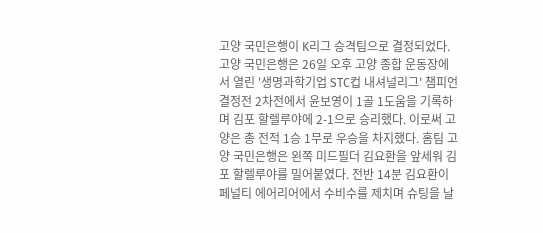고양 국민은행이 K리그 승격팀으로 결정되었다. 고양 국민은행은 26일 오후 고양 종합 운동장에서 열린 '생명과학기업 STC컵 내셔널리그' 챔피언결정전 2차전에서 윤보영이 1골 1도움을 기록하며 김포 할렐루야에 2-1으로 승리했다. 이로써 고양은 총 전적 1승 1무로 우승을 차지했다. 홈팀 고양 국민은행은 왼쪽 미드필더 김요환을 앞세워 김포 할렐루야를 밀어붙였다. 전반 14분 김요환이 페널티 에어리어에서 수비수를 제치며 슈팅을 날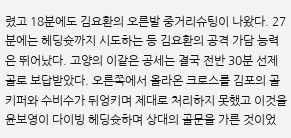렸고 18분에도 김요환의 오른발 중거리슈팅이 나왔다. 27분에는 헤딩슛까지 시도하는 등 김요환의 공격 가담 능력은 뛰어났다. 고양의 이같은 공세는 결국 전반 30분 선제골로 보답받았다. 오른쪽에서 올라온 크로스를 김포의 골키퍼와 수비수가 뒤엉키며 제대로 처리하지 못했고 이것을 윤보영이 다이빙 헤딩슛하며 상대의 골문을 가른 것이었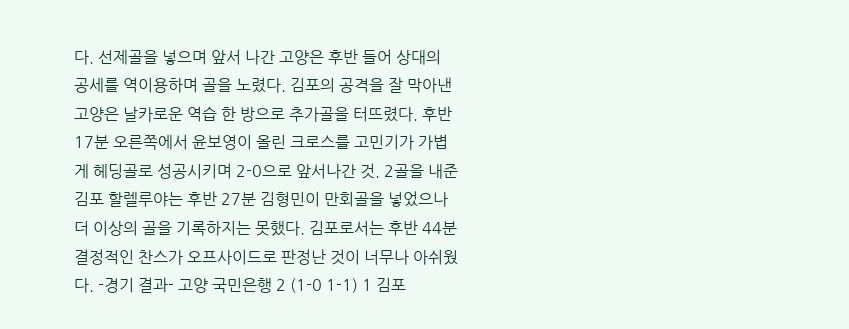다. 선제골을 넣으며 앞서 나간 고양은 후반 들어 상대의 공세를 역이용하며 골을 노렸다. 김포의 공격을 잘 막아낸 고양은 날카로운 역습 한 방으로 추가골을 터뜨렸다. 후반 17분 오른쪽에서 윤보영이 올린 크로스를 고민기가 가볍게 헤딩골로 성공시키며 2-0으로 앞서나간 것. 2골을 내준 김포 할렐루야는 후반 27분 김형민이 만회골을 넣었으나 더 이상의 골을 기록하지는 못했다. 김포로서는 후반 44분 결정적인 찬스가 오프사이드로 판정난 것이 너무나 아쉬웠다. -경기 결과- 고양 국민은행 2 (1-0 1-1) 1 김포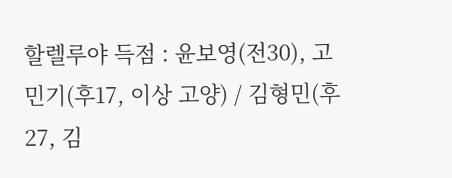할렐루야 득점 : 윤보영(전30), 고민기(후17, 이상 고양) / 김형민(후27, 김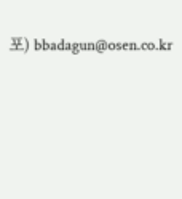포) bbadagun@osen.co.kr